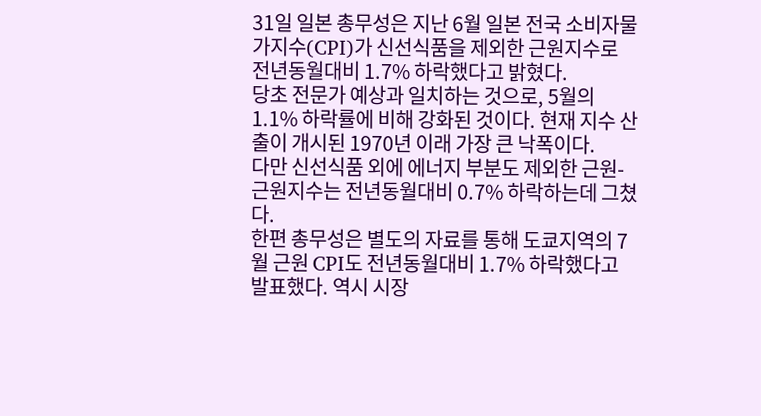31일 일본 총무성은 지난 6월 일본 전국 소비자물가지수(CPI)가 신선식품을 제외한 근원지수로 전년동월대비 1.7% 하락했다고 밝혔다.
당초 전문가 예상과 일치하는 것으로, 5월의 1.1% 하락률에 비해 강화된 것이다. 현재 지수 산출이 개시된 1970년 이래 가장 큰 낙폭이다.
다만 신선식품 외에 에너지 부분도 제외한 근원-근원지수는 전년동월대비 0.7% 하락하는데 그쳤다.
한편 총무성은 별도의 자료를 통해 도쿄지역의 7월 근원 CPI도 전년동월대비 1.7% 하락했다고 발표했다. 역시 시장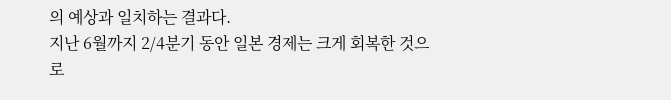의 예상과 일치하는 결과다.
지난 6월까지 2/4분기 동안 일본 경제는 크게 회복한 것으로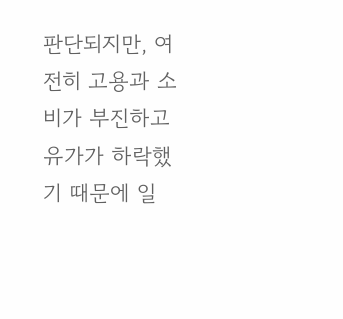판단되지만, 여전히 고용과 소비가 부진하고 유가가 하락했기 때문에 일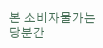본 소비자물가는 당분간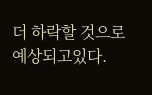더 하락할 것으로 예상되고있다.